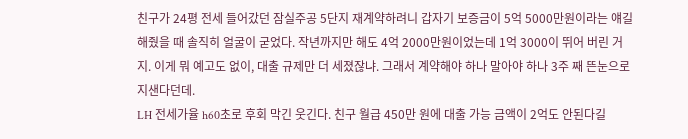친구가 24평 전세 들어갔던 잠실주공 5단지 재계약하려니 갑자기 보증금이 5억 5000만원이라는 얘길 해줬을 때 솔직히 얼굴이 굳었다. 작년까지만 해도 4억 2000만원이었는데 1억 3000이 뛰어 버린 거지. 이게 뭐 예고도 없이, 대출 규제만 더 세졌잖냐. 그래서 계약해야 하나 말아야 하나 3주 째 뜬눈으로 지샌다던데.
LH 전세가율 h60초로 후회 막긴 웃긴다. 친구 월급 450만 원에 대출 가능 금액이 2억도 안된다길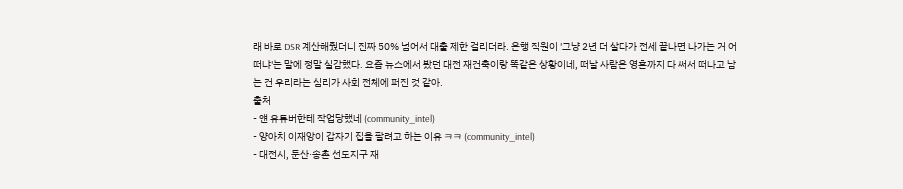래 바로 DSR 계산해줬더니 진짜 50% 넘어서 대출 제한 걸리더라. 은행 직원이 '그냥 2년 더 살다가 전세 끝나면 나가는 거 어떠냐'는 말에 정말 실감했다. 요즘 뉴스에서 봤던 대전 재건축이랑 똑같은 상황이네, 떠날 사람은 영혼까지 다 써서 떠나고 남는 건 우리라는 심리가 사회 전체에 퍼진 것 같아.
출처
- 얜 유튜버한테 작업당했네 (community_intel)
- 양아치 이재앙이 갑자기 집을 팔려고 하는 이유 ㅋㅋ (community_intel)
- 대전시, 둔산·송촌 선도지구 재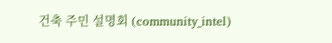건축 주민 설명회 (community_intel)